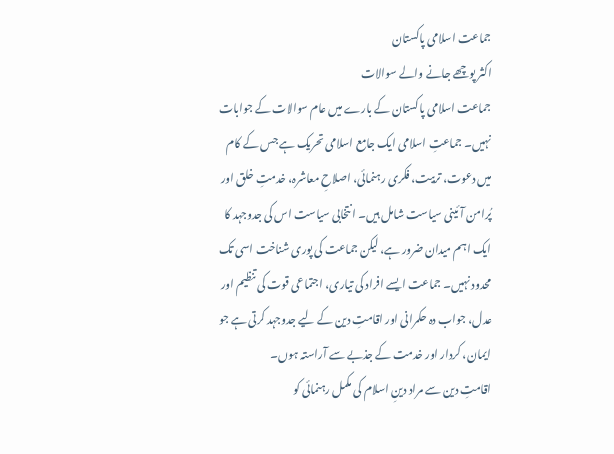جماعت اسلامی پاکستان
اکثر پوچھے جانے والے سوالات
جماعت اسلامی پاکستان کے بارے میں عام سوالات کے جوابات
نہیں۔ جماعتِ اسلامی ایک جامع اسلامی تحریک ہے جس کے کام میں دعوت، تربیت، فکری رہنمائی، اصلاحِ معاشرہ، خدمتِ خلق اور پُرامن آئینی سیاست شامل ہیں۔ انتخابی سیاست اس کی جدوجہد کا ایک اہم میدان ضرور ہے، لیکن جماعت کی پوری شناخت اسی تک محدود نہیں۔ جماعت ایسے افراد کی تیاری، اجتماعی قوت کی تنظیم اور عدل، جواب دہ حکمرانی اور اقامتِ دین کے لیے جدوجہد کرتی ہے جو ایمان، کردار اور خدمت کے جذبے سے آراستہ ہوں۔
اقامتِ دین سے مراد دینِ اسلام کی مکمل رہنمائی کو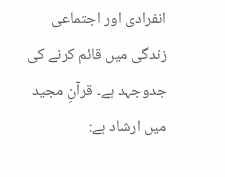انفرادی اور اجتماعی زندگی میں قائم کرنے کی جدوجہد ہے۔ قرآنِ مجید میں ارشاد ہے: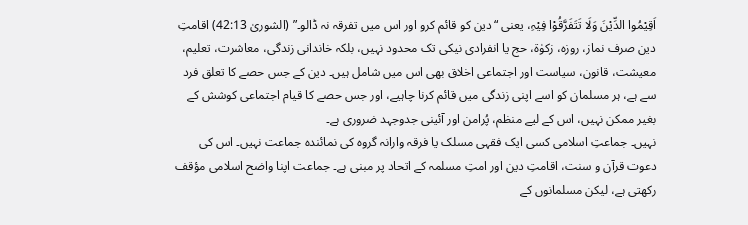اَقِيْمُوا الدِّيْنَ وَلَا تَتَفَرَّقُوْا فِيْہِ، یعنی “دین کو قائم کرو اور اس میں تفرقہ نہ ڈالو۔” (الشوریٰ 42:13) اقامتِ دین صرف نماز، روزہ، زکوٰۃ، حج یا انفرادی نیکی تک محدود نہیں، بلکہ خاندانی زندگی، معاشرت، تعلیم، معیشت، قانون، سیاست اور اجتماعی اخلاق بھی اس میں شامل ہیں۔ دین کے جس حصے کا تعلق فرد سے ہے، ہر مسلمان کو اسے اپنی زندگی میں قائم کرنا چاہیے، اور جس حصے کا قیام اجتماعی کوشش کے بغیر ممکن نہیں، اس کے لیے منظم، پُرامن اور آئینی جدوجہد ضروری ہے۔
نہیں۔ جماعتِ اسلامی کسی ایک فقہی مسلک یا فرقہ وارانہ گروہ کی نمائندہ جماعت نہیں۔ اس کی دعوت قرآن و سنت، اقامتِ دین اور امتِ مسلمہ کے اتحاد پر مبنی ہے۔ جماعت اپنا واضح اسلامی مؤقف رکھتی ہے، لیکن مسلمانوں کے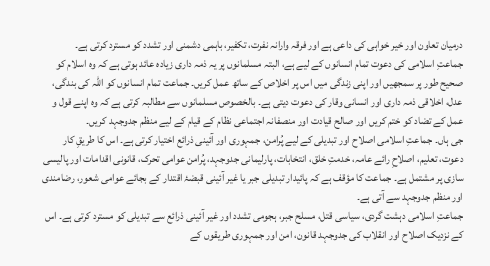درمیان تعاون اور خیر خواہی کی داعی ہے اور فرقہ وارانہ نفرت، تکفیر، باہمی دشمنی اور تشدد کو مسترد کرتی ہے۔
جماعتِ اسلامی کی دعوت تمام انسانوں کے لیے ہے، البتہ مسلمانوں پر یہ ذمہ داری زیادہ عائد ہوتی ہے کہ وہ اسلام کو صحیح طور پر سمجھیں اور اپنی زندگی میں اس پر اخلاص کے ساتھ عمل کریں۔ جماعت تمام انسانوں کو اللہ کی بندگی، عدل، اخلاقی ذمہ داری اور انسانی وقار کی دعوت دیتی ہے۔ بالخصوص مسلمانوں سے مطالبہ کرتی ہے کہ وہ اپنے قول و عمل کے تضاد کو ختم کریں اور صالح قیادت اور منصفانہ اجتماعی نظام کے قیام کے لیے منظم جدوجہد کریں۔
جی ہاں۔ جماعتِ اسلامی اصلاح اور تبدیلی کے لیے پُرامن، جمہوری اور آئینی ذرائع اختیار کرتی ہے۔ اس کا طریقِ کار دعوت، تعلیم، اصلاحِ رائے عامہ، خدمتِ خلق، انتخابات، پارلیمانی جدوجہد، پُرامن عوامی تحرک، قانونی اقدامات اور پالیسی سازی پر مشتمل ہے۔ جماعت کا مؤقف ہے کہ پائیدار تبدیلی جبر یا غیر آئینی قبضۂ اقتدار کے بجائے عوامی شعور، رضامندی اور منظم جدوجہد سے آتی ہے۔
جماعتِ اسلامی دہشت گردی، سیاسی قتل، مسلح جبر، ہجومی تشدد اور غیر آئینی ذرائع سے تبدیلی کو مسترد کرتی ہے۔ اس کے نزدیک اصلاح اور انقلاب کی جدوجہد قانون، امن اور جمہوری طریقوں کے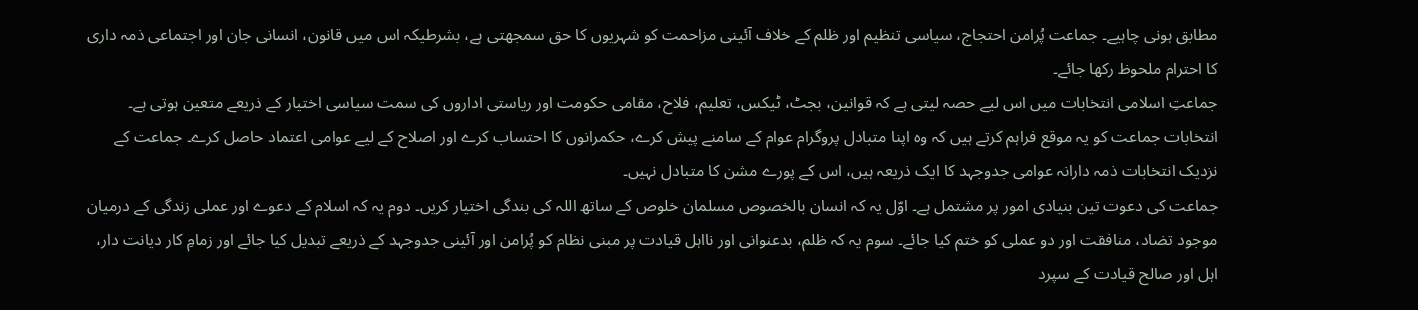مطابق ہونی چاہیے۔ جماعت پُرامن احتجاج، سیاسی تنظیم اور ظلم کے خلاف آئینی مزاحمت کو شہریوں کا حق سمجھتی ہے، بشرطیکہ اس میں قانون، انسانی جان اور اجتماعی ذمہ داری کا احترام ملحوظ رکھا جائے۔
جماعتِ اسلامی انتخابات میں اس لیے حصہ لیتی ہے کہ قوانین، بجٹ، ٹیکس، تعلیم، فلاح، مقامی حکومت اور ریاستی اداروں کی سمت سیاسی اختیار کے ذریعے متعین ہوتی ہے۔ انتخابات جماعت کو یہ موقع فراہم کرتے ہیں کہ وہ اپنا متبادل پروگرام عوام کے سامنے پیش کرے، حکمرانوں کا احتساب کرے اور اصلاح کے لیے عوامی اعتماد حاصل کرے۔ جماعت کے نزدیک انتخابات ذمہ دارانہ عوامی جدوجہد کا ایک ذریعہ ہیں، اس کے پورے مشن کا متبادل نہیں۔
جماعت کی دعوت تین بنیادی امور پر مشتمل ہے۔ اوّل یہ کہ انسان بالخصوص مسلمان خلوص کے ساتھ اللہ کی بندگی اختیار کریں۔ دوم یہ کہ اسلام کے دعوے اور عملی زندگی کے درمیان موجود تضاد، منافقت اور دو عملی کو ختم کیا جائے۔ سوم یہ کہ ظلم، بدعنوانی اور نااہل قیادت پر مبنی نظام کو پُرامن اور آئینی جدوجہد کے ذریعے تبدیل کیا جائے اور زمامِ کار دیانت دار، اہل اور صالح قیادت کے سپرد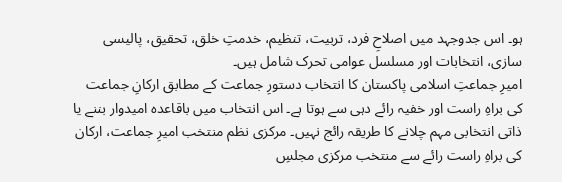ہو۔ اس جدوجہد میں اصلاحِ فرد، تربیت، تنظیم، خدمتِ خلق، تحقیق، پالیسی سازی، انتخابات اور مسلسل عوامی تحرک شامل ہیں۔
امیرِ جماعتِ اسلامی پاکستان کا انتخاب دستورِ جماعت کے مطابق ارکانِ جماعت کی براہِ راست اور خفیہ رائے دہی سے ہوتا ہے۔ اس انتخاب میں باقاعدہ امیدوار بننے یا ذاتی انتخابی مہم چلانے کا طریقہ رائج نہیں۔ مرکزی نظم منتخب امیرِ جماعت، ارکان کی براہِ راست رائے سے منتخب مرکزی مجلسِ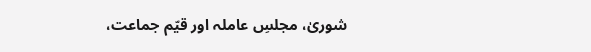شوریٰ، مجلسِ عاملہ اور قیّم جماعت،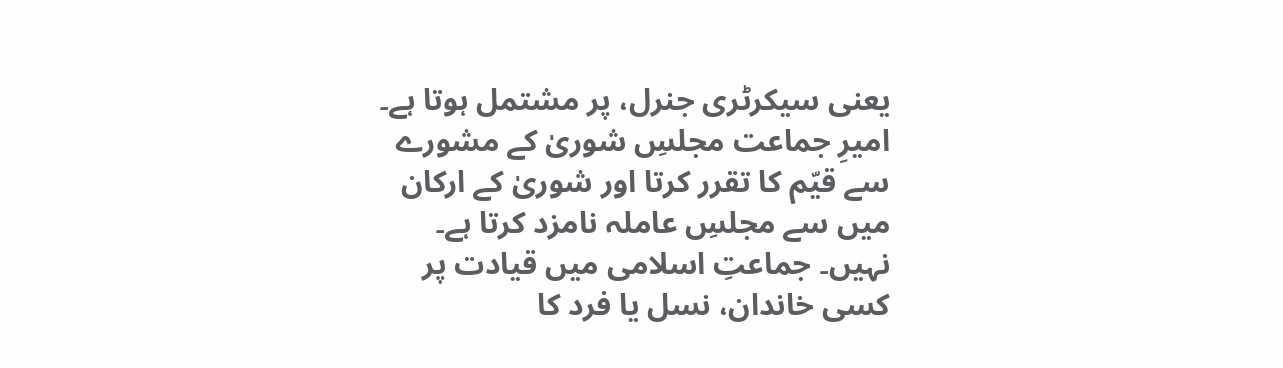یعنی سیکرٹری جنرل، پر مشتمل ہوتا ہے۔ امیرِ جماعت مجلسِ شوریٰ کے مشورے سے قیّم کا تقرر کرتا اور شوریٰ کے ارکان میں سے مجلسِ عاملہ نامزد کرتا ہے۔
نہیں۔ جماعتِ اسلامی میں قیادت پر کسی خاندان، نسل یا فرد کا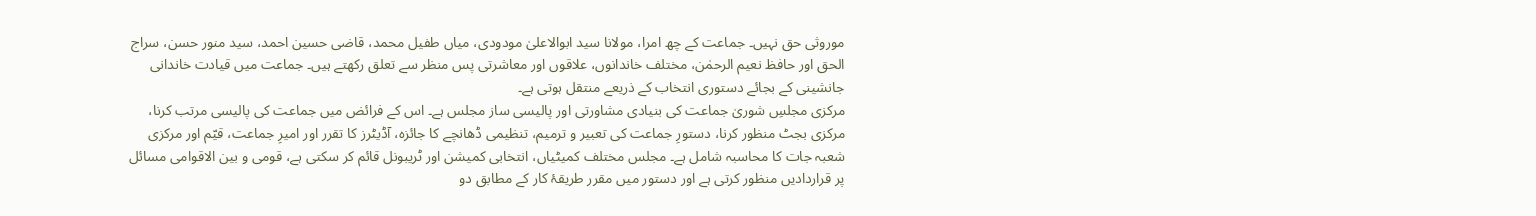موروثی حق نہیں۔ جماعت کے چھ امرا، مولانا سید ابوالاعلیٰ مودودی، میاں طفیل محمد، قاضی حسین احمد، سید منور حسن، سراج الحق اور حافظ نعیم الرحمٰن، مختلف خاندانوں، علاقوں اور معاشرتی پس منظر سے تعلق رکھتے ہیں۔ جماعت میں قیادت خاندانی جانشینی کے بجائے دستوری انتخاب کے ذریعے منتقل ہوتی ہے۔
مرکزی مجلسِ شوریٰ جماعت کی بنیادی مشاورتی اور پالیسی ساز مجلس ہے۔ اس کے فرائض میں جماعت کی پالیسی مرتب کرنا، مرکزی بجٹ منظور کرنا، دستورِ جماعت کی تعبیر و ترمیم، تنظیمی ڈھانچے کا جائزہ، آڈیٹرز کا تقرر اور امیرِ جماعت، قیّم اور مرکزی شعبہ جات کا محاسبہ شامل ہے۔ مجلس مختلف کمیٹیاں، انتخابی کمیشن اور ٹریبونل قائم کر سکتی ہے، قومی و بین الاقوامی مسائل پر قراردادیں منظور کرتی ہے اور دستور میں مقرر طریقۂ کار کے مطابق دو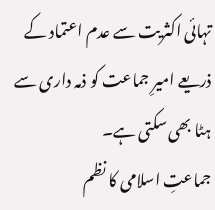تہائی اکثریت سے عدم اعتماد کے ذریعے امیرِ جماعت کو ذمہ داری سے ہٹا بھی سکتی ہے۔
جماعتِ اسلامی کا نظم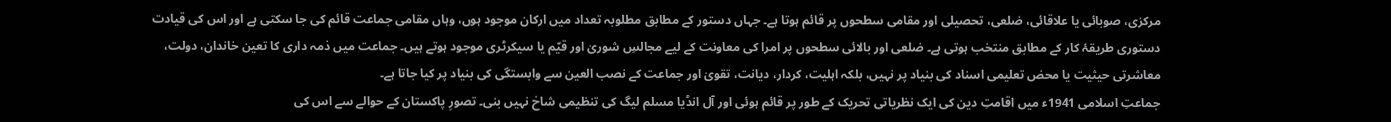مرکزی، صوبائی یا علاقائی، ضلعی، تحصیلی اور مقامی سطحوں پر قائم ہوتا ہے۔ جہاں دستور کے مطابق مطلوبہ تعداد میں ارکان موجود ہوں، وہاں مقامی جماعت قائم کی جا سکتی ہے اور اس کی قیادت دستوری طریقۂ کار کے مطابق منتخب ہوتی ہے۔ ضلعی اور بالائی سطحوں پر امرا کی معاونت کے لیے مجالسِ شوریٰ اور قیّم یا سیکرٹری موجود ہوتے ہیں۔ جماعت میں ذمہ داری کا تعین خاندان، دولت، معاشرتی حیثیت یا محض تعلیمی اسناد کی بنیاد پر نہیں، بلکہ اہلیت، کردار، دیانت، تقویٰ اور جماعت کے نصب العین سے وابستگی کی بنیاد پر کیا جاتا ہے۔
جماعتِ اسلامی 1941ء میں اقامتِ دین کی ایک نظریاتی تحریک کے طور پر قائم ہوئی اور آل انڈیا مسلم لیگ کی تنظیمی شاخ نہیں بنی۔ تصورِ پاکستان کے حوالے سے اس کی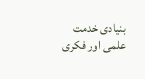بنیادی خدمت علمی اور فکری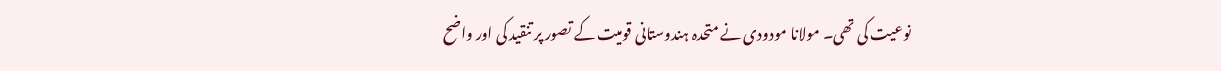نوعیت کی تھی۔ مولانا مودودی نے متحدہ ہندوستانی قومیت کے تصور پر تنقید کی اور واضح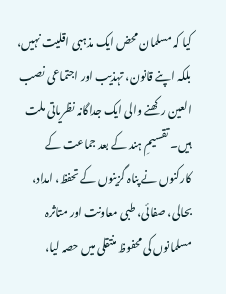کیا کہ مسلمان محض ایک مذہبی اقلیت نہیں، بلکہ اپنے قانون، تہذیب اور اجتماعی نصب العین رکھنے والی ایک جداگانہ نظریاتی ملت ہیں۔ تقسیمِ ہند کے بعد جماعت کے کارکنوں نے پناہ گزینوں کے تحفظ، امداد، بحالی، صفائی، طبی معاونت اور متاثرہ مسلمانوں کی محفوظ منتقلی میں حصہ لیا،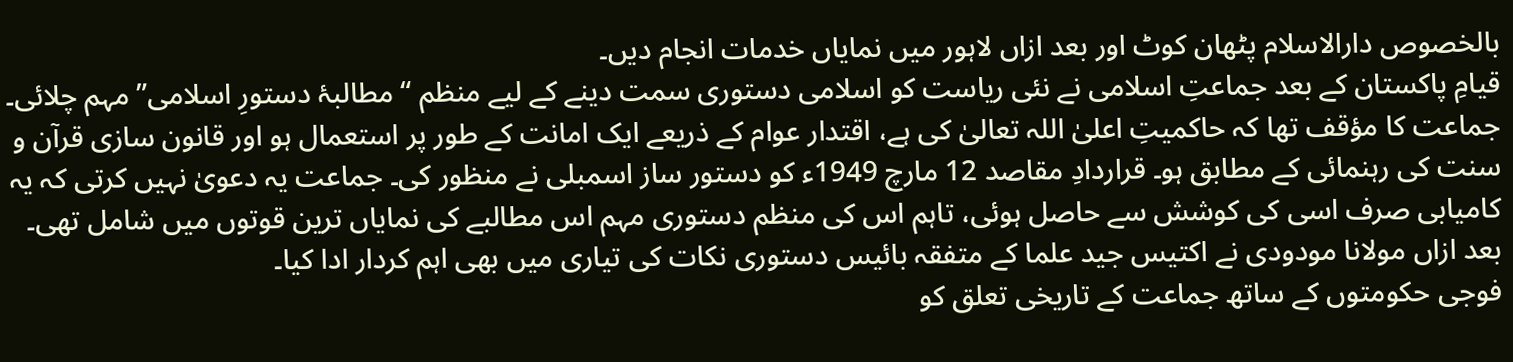بالخصوص دارالاسلام پٹھان کوٹ اور بعد ازاں لاہور میں نمایاں خدمات انجام دیں۔
قیامِ پاکستان کے بعد جماعتِ اسلامی نے نئی ریاست کو اسلامی دستوری سمت دینے کے لیے منظم “مطالبۂ دستورِ اسلامی” مہم چلائی۔ جماعت کا مؤقف تھا کہ حاکمیتِ اعلیٰ اللہ تعالیٰ کی ہے، اقتدار عوام کے ذریعے ایک امانت کے طور پر استعمال ہو اور قانون سازی قرآن و سنت کی رہنمائی کے مطابق ہو۔ قراردادِ مقاصد 12 مارچ 1949ء کو دستور ساز اسمبلی نے منظور کی۔ جماعت یہ دعویٰ نہیں کرتی کہ یہ کامیابی صرف اسی کی کوشش سے حاصل ہوئی، تاہم اس کی منظم دستوری مہم اس مطالبے کی نمایاں ترین قوتوں میں شامل تھی۔ بعد ازاں مولانا مودودی نے اکتیس جید علما کے متفقہ بائیس دستوری نکات کی تیاری میں بھی اہم کردار ادا کیا۔
فوجی حکومتوں کے ساتھ جماعت کے تاریخی تعلق کو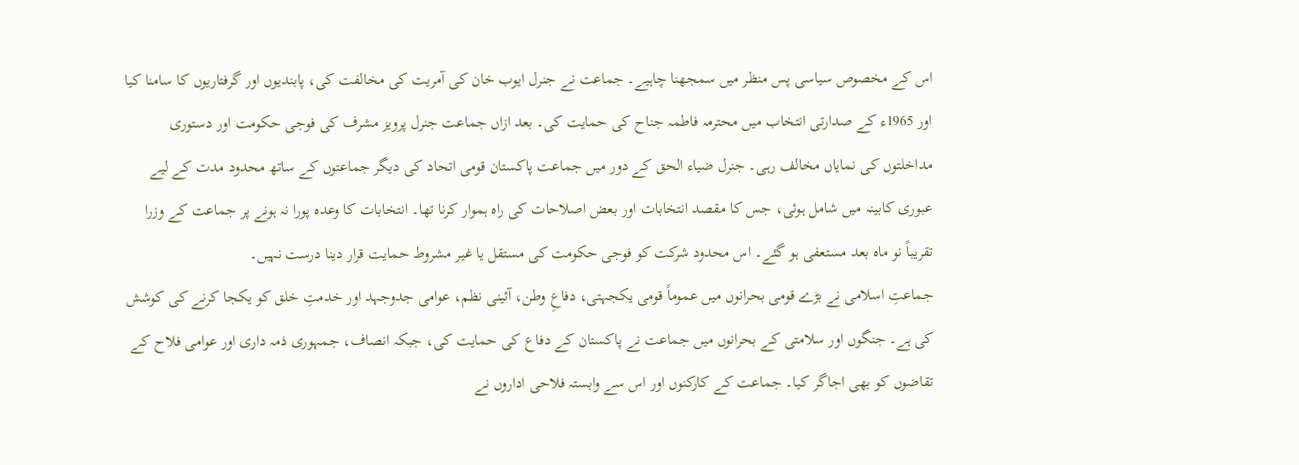اس کے مخصوص سیاسی پس منظر میں سمجھنا چاہیے۔ جماعت نے جنرل ایوب خان کی آمریت کی مخالفت کی، پابندیوں اور گرفتاریوں کا سامنا کیا اور 1965ء کے صدارتی انتخاب میں محترمہ فاطمہ جناح کی حمایت کی۔ بعد ازاں جماعت جنرل پرویز مشرف کی فوجی حکومت اور دستوری مداخلتوں کی نمایاں مخالف رہی۔ جنرل ضیاء الحق کے دور میں جماعت پاکستان قومی اتحاد کی دیگر جماعتوں کے ساتھ محدود مدت کے لیے عبوری کابینہ میں شامل ہوئی، جس کا مقصد انتخابات اور بعض اصلاحات کی راہ ہموار کرنا تھا۔ انتخابات کا وعدہ پورا نہ ہونے پر جماعت کے وزرا تقریباً نو ماہ بعد مستعفی ہو گئے۔ اس محدود شرکت کو فوجی حکومت کی مستقل یا غیر مشروط حمایت قرار دینا درست نہیں۔
جماعتِ اسلامی نے بڑے قومی بحرانوں میں عموماً قومی یکجہتی، دفاعِ وطن، آئینی نظم، عوامی جدوجہد اور خدمتِ خلق کو یکجا کرنے کی کوشش کی ہے۔ جنگوں اور سلامتی کے بحرانوں میں جماعت نے پاکستان کے دفاع کی حمایت کی، جبکہ انصاف، جمہوری ذمہ داری اور عوامی فلاح کے تقاضوں کو بھی اجاگر کیا۔ جماعت کے کارکنوں اور اس سے وابستہ فلاحی اداروں نے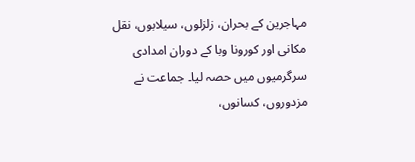مہاجرین کے بحران، زلزلوں، سیلابوں، نقل مکانی اور کورونا وبا کے دوران امدادی سرگرمیوں میں حصہ لیا۔ جماعت نے مزدوروں، کسانوں،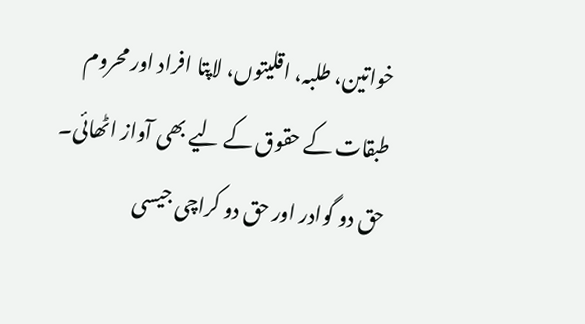خواتین، طلبہ، اقلیتوں، لاپتا افراد اور محروم طبقات کے حقوق کے لیے بھی آواز اٹھائی۔ حق دو گوادر اور حق دو کراچی جیسی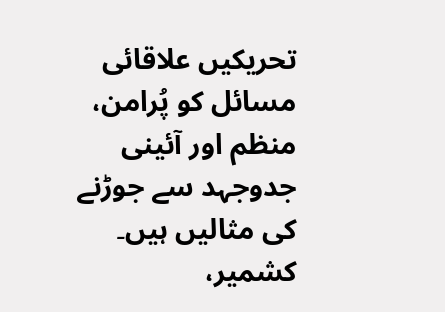تحریکیں علاقائی مسائل کو پُرامن، منظم اور آئینی جدوجہد سے جوڑنے کی مثالیں ہیں۔ کشمیر،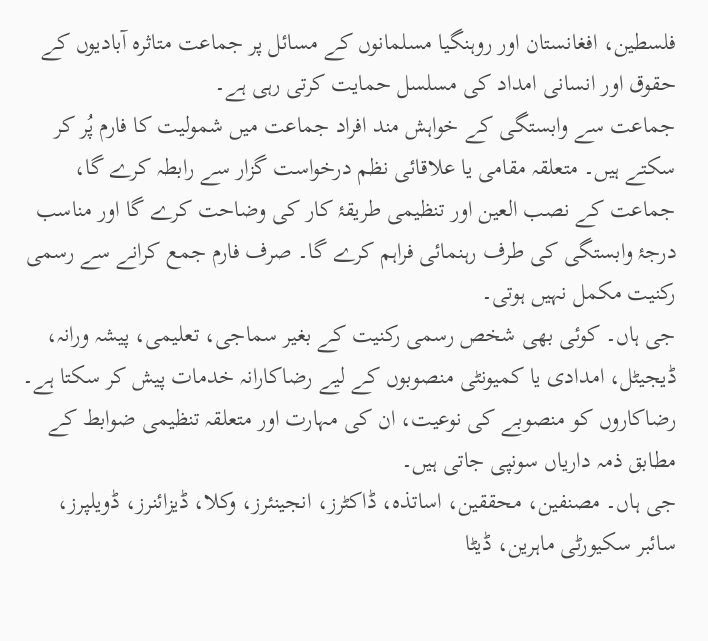فلسطین، افغانستان اور روہنگیا مسلمانوں کے مسائل پر جماعت متاثرہ آبادیوں کے حقوق اور انسانی امداد کی مسلسل حمایت کرتی رہی ہے۔
جماعت سے وابستگی کے خواہش مند افراد جماعت میں شمولیت کا فارم پُر کر سکتے ہیں۔ متعلقہ مقامی یا علاقائی نظم درخواست گزار سے رابطہ کرے گا، جماعت کے نصب العین اور تنظیمی طریقۂ کار کی وضاحت کرے گا اور مناسب درجۂ وابستگی کی طرف رہنمائی فراہم کرے گا۔ صرف فارم جمع کرانے سے رسمی رکنیت مکمل نہیں ہوتی۔
جی ہاں۔ کوئی بھی شخص رسمی رکنیت کے بغیر سماجی، تعلیمی، پیشہ ورانہ، ڈیجیٹل، امدادی یا کمیونٹی منصوبوں کے لیے رضاکارانہ خدمات پیش کر سکتا ہے۔ رضاکاروں کو منصوبے کی نوعیت، ان کی مہارت اور متعلقہ تنظیمی ضوابط کے مطابق ذمہ داریاں سونپی جاتی ہیں۔
جی ہاں۔ مصنفین، محققین، اساتذہ، ڈاکٹرز، انجینئرز، وکلا، ڈیزائنرز، ڈویلپرز، سائبر سکیورٹی ماہرین، ڈیٹا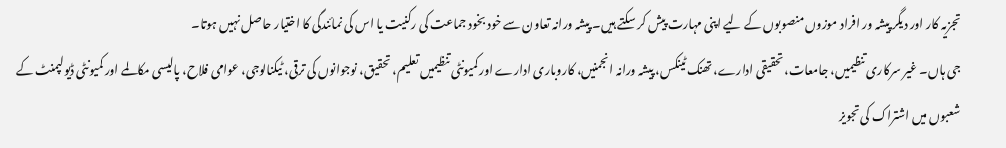تجزیہ کار اور دیگر پیشہ ور افراد موزوں منصوبوں کے لیے اپنی مہارت پیش کر سکتے ہیں۔ پیشہ ورانہ تعاون سے خود بخود جماعت کی رکنیت یا اس کی نمائندگی کا اختیار حاصل نہیں ہوتا۔
جی ہاں۔ غیر سرکاری تنظیمیں، جامعات، تحقیقی ادارے، تھنک ٹینکس، پیشہ ورانہ انجمنیں، کاروباری ادارے اور کمیونٹی تنظیمیں تعلیم، تحقیق، نوجوانوں کی ترقی، ٹیکنالوجی، عوامی فلاح، پالیسی مکالمے اور کمیونٹی ڈیولپمنٹ کے شعبوں میں اشتراک کی تجویز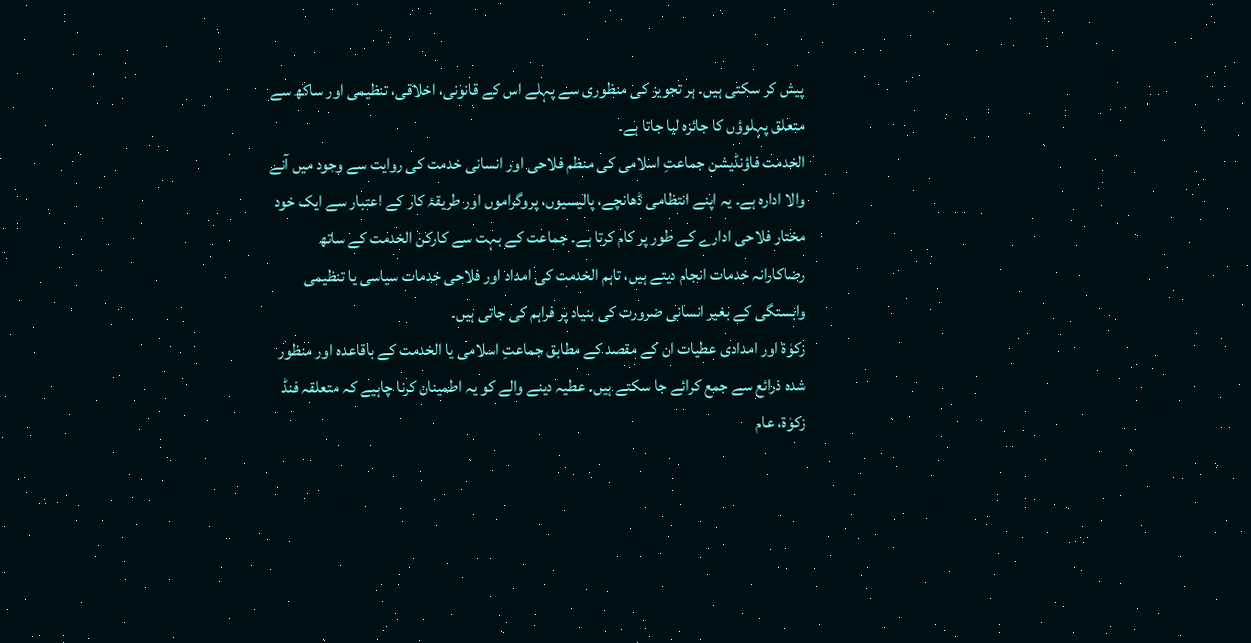پیش کر سکتی ہیں۔ ہر تجویز کی منظوری سے پہلے اس کے قانونی، اخلاقی، تنظیمی اور ساکھ سے متعلق پہلوؤں کا جائزہ لیا جاتا ہے۔
الخدمت فاؤنڈیشن جماعتِ اسلامی کی منظم فلاحی اور انسانی خدمت کی روایت سے وجود میں آنے والا ادارہ ہے۔ یہ اپنے انتظامی ڈھانچے، پالیسیوں، پروگراموں اور طریقۂ کار کے اعتبار سے ایک خود مختار فلاحی ادارے کے طور پر کام کرتا ہے۔ جماعت کے بہت سے کارکن الخدمت کے ساتھ رضاکارانہ خدمات انجام دیتے ہیں، تاہم الخدمت کی امداد اور فلاحی خدمات سیاسی یا تنظیمی وابستگی کے بغیر انسانی ضرورت کی بنیاد پر فراہم کی جاتی ہیں۔
زکوٰۃ اور امدادی عطیات ان کے مقصد کے مطابق جماعتِ اسلامی یا الخدمت کے باقاعدہ اور منظور شدہ ذرائع سے جمع کرائے جا سکتے ہیں۔ عطیہ دینے والے کو یہ اطمینان کرنا چاہیے کہ متعلقہ فنڈ زکوٰۃ، عام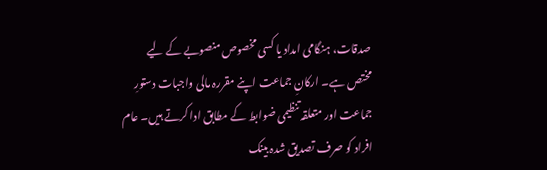صدقات، ہنگامی امداد یا کسی مخصوص منصوبے کے لیے مختص ہے۔ ارکانِ جماعت اپنے مقررہ مالی واجبات دستورِ جماعت اور متعلقہ تنظیمی ضوابط کے مطابق ادا کرتے ہیں۔ عام افراد کو صرف تصدیق شدہ بینک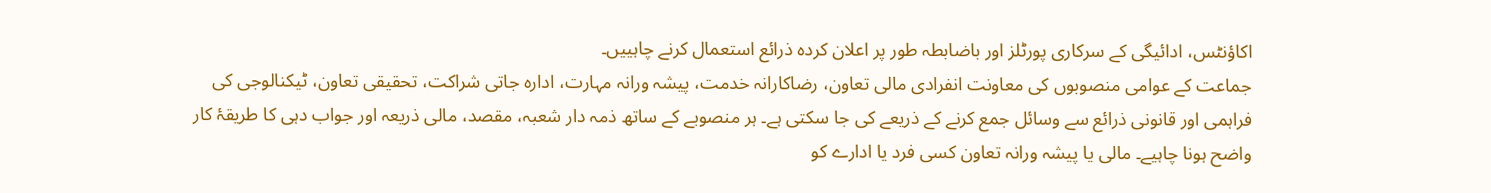اکاؤنٹس، ادائیگی کے سرکاری پورٹلز اور باضابطہ طور پر اعلان کردہ ذرائع استعمال کرنے چاہییں۔
جماعت کے عوامی منصوبوں کی معاونت انفرادی مالی تعاون، رضاکارانہ خدمت، پیشہ ورانہ مہارت، ادارہ جاتی شراکت، تحقیقی تعاون، ٹیکنالوجی کی فراہمی اور قانونی ذرائع سے وسائل جمع کرنے کے ذریعے کی جا سکتی ہے۔ ہر منصوبے کے ساتھ ذمہ دار شعبہ، مقصد، مالی ذریعہ اور جواب دہی کا طریقۂ کار واضح ہونا چاہیے۔ مالی یا پیشہ ورانہ تعاون کسی فرد یا ادارے کو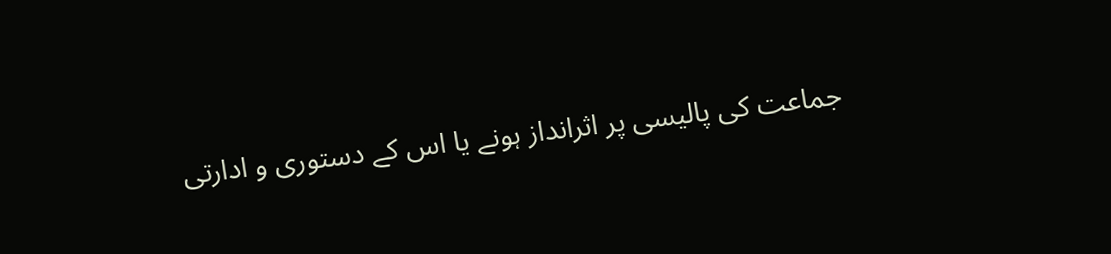جماعت کی پالیسی پر اثرانداز ہونے یا اس کے دستوری و ادارتی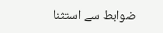ضوابط سے استثنا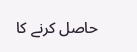حاصل کرنے کا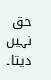حق نہیں دیتا۔